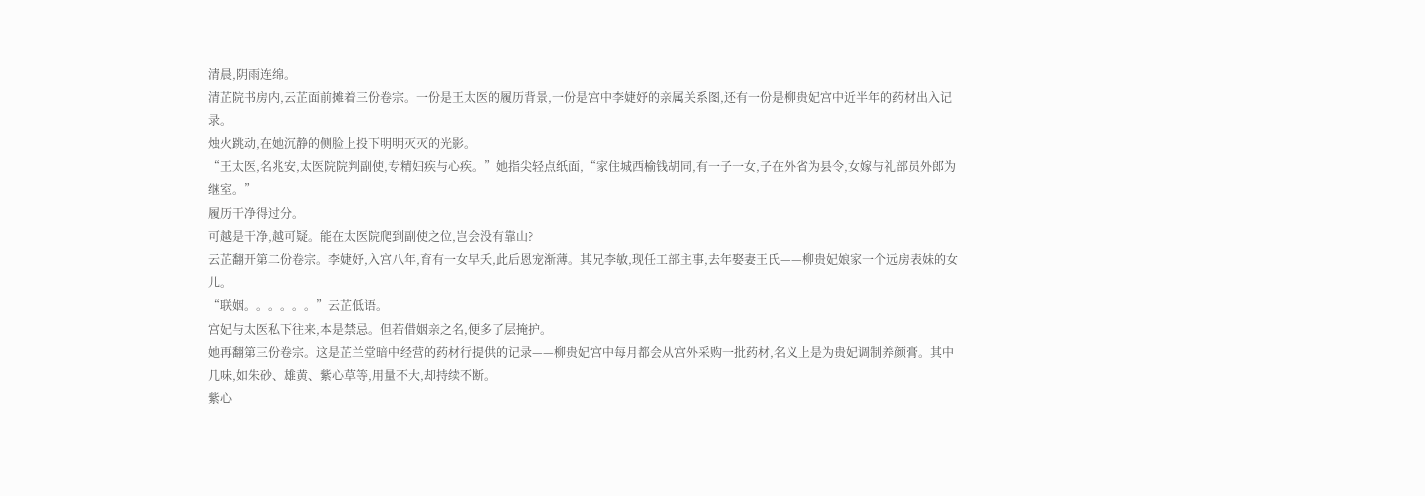清晨,阴雨连绵。
清芷院书房内,云芷面前摊着三份卷宗。一份是王太医的履历背景,一份是宫中李婕妤的亲属关系图,还有一份是柳贵妃宫中近半年的药材出入记录。
烛火跳动,在她沉静的侧脸上投下明明灭灭的光影。
“王太医,名兆安,太医院院判副使,专精妇疾与心疾。”她指尖轻点纸面,“家住城西榆钱胡同,有一子一女,子在外省为县令,女嫁与礼部员外郎为继室。”
履历干净得过分。
可越是干净,越可疑。能在太医院爬到副使之位,岂会没有靠山?
云芷翻开第二份卷宗。李婕妤,入宫八年,育有一女早夭,此后恩宠渐薄。其兄李敏,现任工部主事,去年娶妻王氏——柳贵妃娘家一个远房表妹的女儿。
“联姻。。。。。。”云芷低语。
宫妃与太医私下往来,本是禁忌。但若借姻亲之名,便多了层掩护。
她再翻第三份卷宗。这是芷兰堂暗中经营的药材行提供的记录——柳贵妃宫中每月都会从宫外采购一批药材,名义上是为贵妃调制养颜膏。其中几味,如朱砂、雄黄、紫心草等,用量不大,却持续不断。
紫心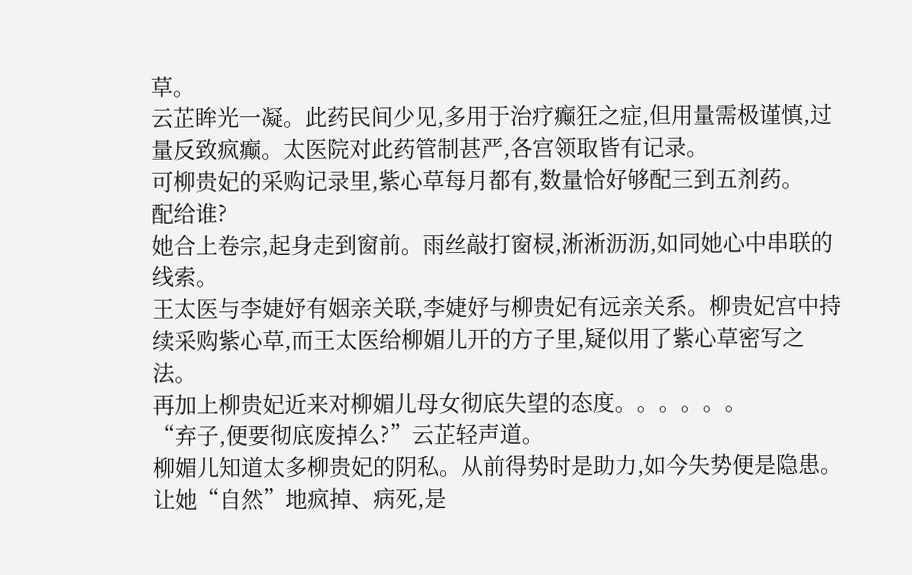草。
云芷眸光一凝。此药民间少见,多用于治疗癫狂之症,但用量需极谨慎,过量反致疯癫。太医院对此药管制甚严,各宫领取皆有记录。
可柳贵妃的采购记录里,紫心草每月都有,数量恰好够配三到五剂药。
配给谁?
她合上卷宗,起身走到窗前。雨丝敲打窗棂,淅淅沥沥,如同她心中串联的线索。
王太医与李婕妤有姻亲关联,李婕妤与柳贵妃有远亲关系。柳贵妃宫中持续采购紫心草,而王太医给柳媚儿开的方子里,疑似用了紫心草密写之法。
再加上柳贵妃近来对柳媚儿母女彻底失望的态度。。。。。。
“弃子,便要彻底废掉么?”云芷轻声道。
柳媚儿知道太多柳贵妃的阴私。从前得势时是助力,如今失势便是隐患。让她“自然”地疯掉、病死,是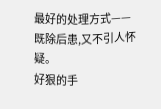最好的处理方式——既除后患,又不引人怀疑。
好狠的手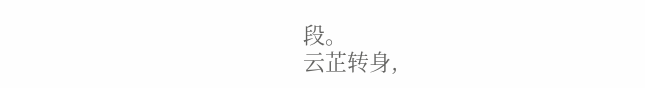段。
云芷转身,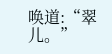唤道:“翠儿。”